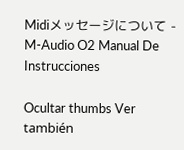Midiメッセージについて - M-Audio O2 Manual De Instrucciones

Ocultar thumbs Ver también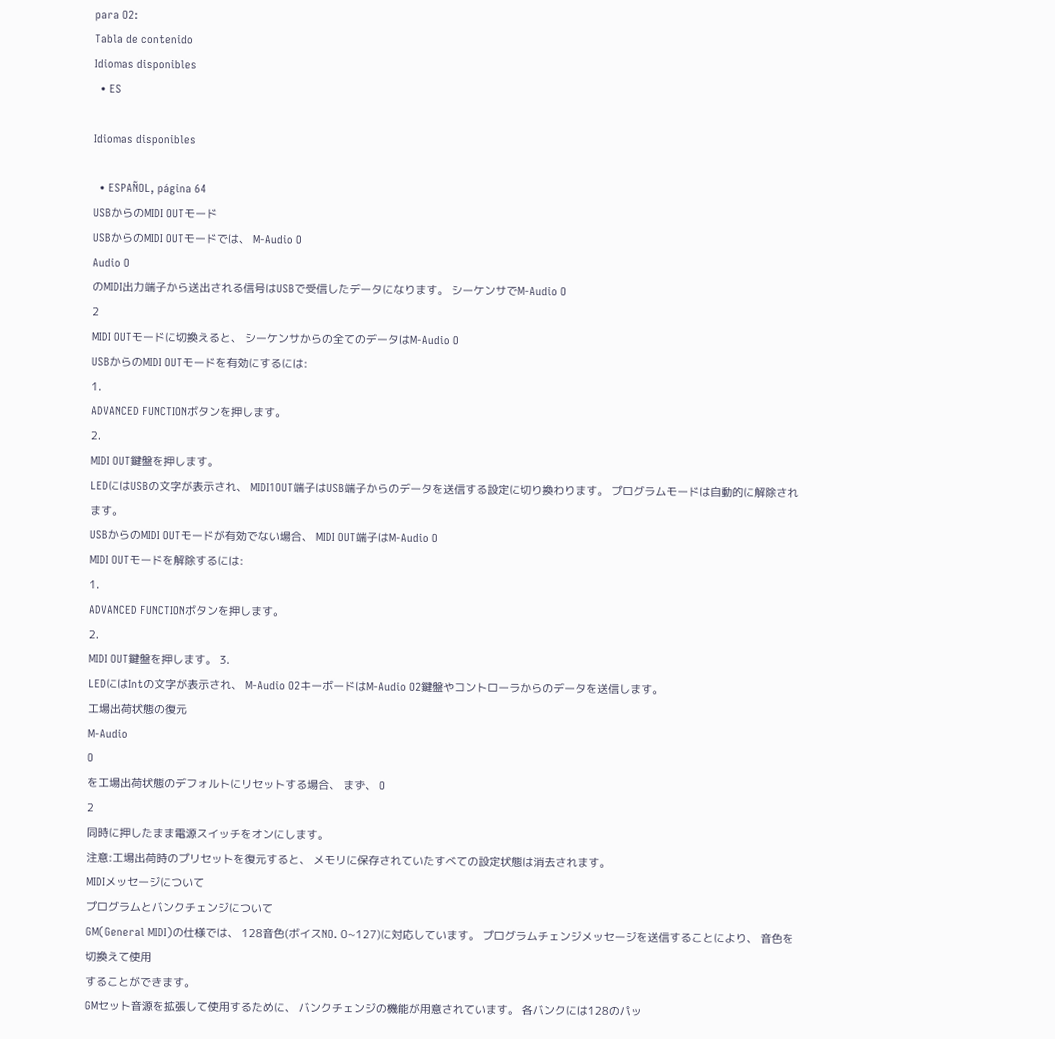para O2:
Tabla de contenido
Idiomas disponibles
  • ES

Idiomas disponibles

  • ESPAÑOL, página 64
USBからのMIDI OUTモード
USBからのMIDI OUTモードでは、 M-Audio O
Audio O
のMIDI出力端子から送出される信号はUSBで受信したデータになります。 シーケンサでM-Audio O
2
MIDI OUTモードに切換えると、 シーケンサからの全てのデータはM-Audio O
USBからのMIDI OUTモードを有効にするには:
1.
ADVANCED FUNCTIONボタンを押します。
2.
MIDI OUT鍵盤を押します。
LEDにはUSBの文字が表示され、 MIDI1OUT端子はUSB端子からのデータを送信する設定に切り換わります。 プログラムモードは自動的に解除され
ます。
USBからのMIDI OUTモードが有効でない場合、 MIDI OUT端子はM-Audio O
MIDI OUTモードを解除するには:
1.
ADVANCED FUNCTIONボタンを押します。
2.
MIDI OUT鍵盤を押します。 3.
LEDにはIntの文字が表示され、 M-Audio O2キーボードはM-Audio O2鍵盤やコントローラからのデータを送信します。
工場出荷状態の復元
M-Audio
O
を工場出荷状態のデフォルトにリセットする場合、 まず、 O
2
同時に押したまま電源スイッチをオンにします。
注意:工場出荷時のプリセットを復元すると、 メモリに保存されていたすべての設定状態は消去されます。
MIDIメッセージについて
プログラムとバンクチェンジについて
GM(General MIDI)の仕様では、 128音色(ボイスNO. 0∼127)に対応しています。 プログラムチェンジメッセージを送信することにより、 音色を切換えて使用
することができます。
GMセット音源を拡張して使用するために、 バンクチェンジの機能が用意されています。 各バンクには128のパッ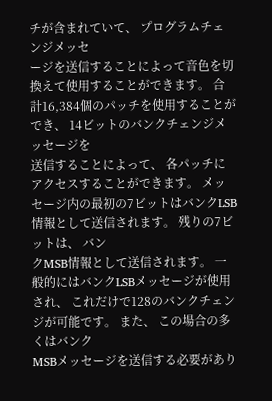チが含まれていて、 プログラムチェンジメッセ
ージを送信することによって音色を切換えて使用することができます。 合計16,384個のパッチを使用することができ、 14ビットのバンクチェンジメッセージを
送信することによって、 各パッチにアクセスすることができます。 メッセージ内の最初の7ビットはバンクLSB情報として送信されます。 残りの7ビットは、 バン
クMSB情報として送信されます。 一般的にはバンクLSBメッセージが使用され、 これだけで128のバンクチェンジが可能です。 また、 この場合の多くはバンク
MSBメッセージを送信する必要があり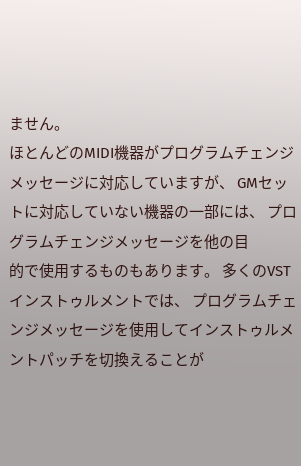ません。
ほとんどのMIDI機器がプログラムチェンジメッセージに対応していますが、 GMセットに対応していない機器の一部には、 プログラムチェンジメッセージを他の目
的で使用するものもあります。 多くのVSTインストゥルメントでは、 プログラムチェンジメッセージを使用してインストゥルメントパッチを切換えることが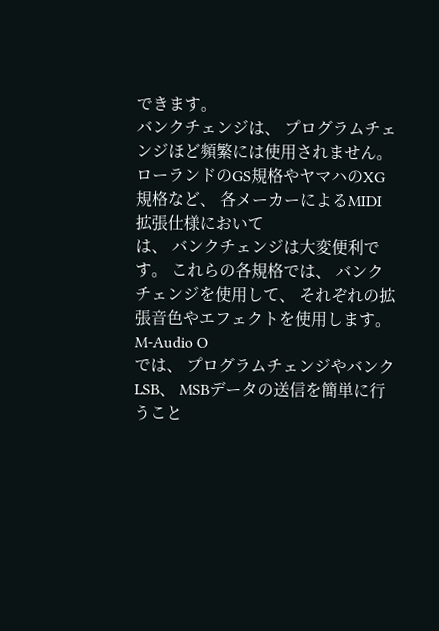できます。
バンクチェンジは、 プログラムチェンジほど頻繁には使用されません。 ローランドのGS規格やヤマハのXG規格など、 各メーカーによるMIDI拡張仕様において
は、 バンクチェンジは大変便利です。 これらの各規格では、 バンクチェンジを使用して、 それぞれの拡張音色やエフェクトを使用します。
M-Audio O
では、 プログラムチェンジやバンクLSB、 MSBデータの送信を簡単に行うこと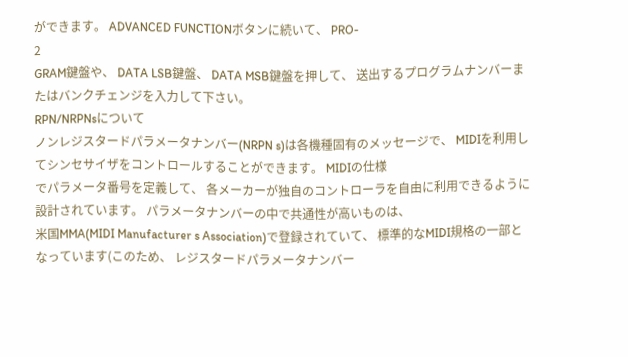ができます。 ADVANCED FUNCTIONボタンに続いて、 PRO-
2
GRAM鍵盤や、 DATA LSB鍵盤、 DATA MSB鍵盤を押して、 送出するプログラムナンバーまたはバンクチェンジを入力して下さい。
RPN/NRPNsについて
ノンレジスタードパラメータナンバー(NRPN s)は各機種固有のメッセージで、 MIDIを利用してシンセサイザをコントロールすることができます。 MIDIの仕様
でパラメータ番号を定義して、 各メーカーが独自のコントローラを自由に利用できるように設計されています。 パラメータナンバーの中で共通性が高いものは、
米国MMA(MIDI Manufacturer s Association)で登録されていて、 標準的なMIDI規格の一部となっています(このため、 レジスタードパラメータナンバー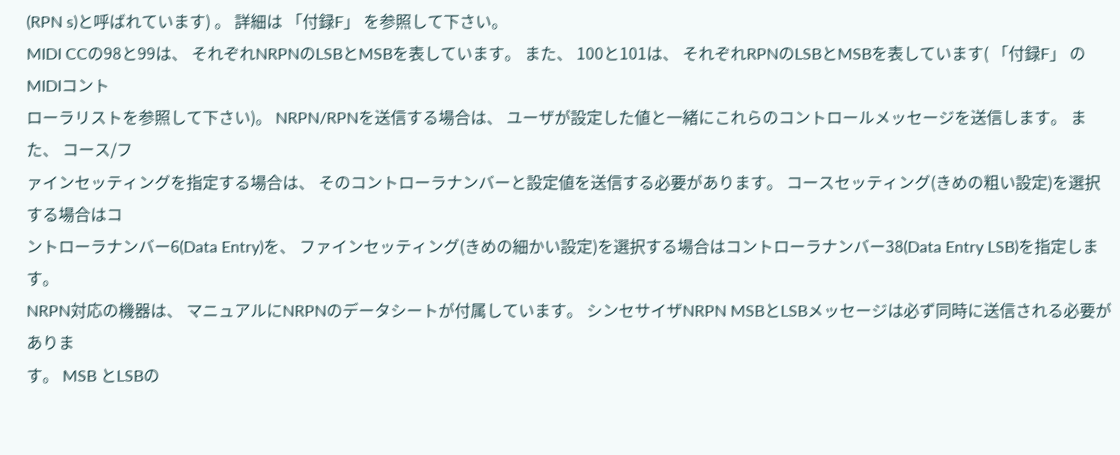(RPN s)と呼ばれています) 。 詳細は 「付録F」 を参照して下さい。
MIDI CCの98と99は、 それぞれNRPNのLSBとMSBを表しています。 また、 100と101は、 それぞれRPNのLSBとMSBを表しています( 「付録F」 のMIDIコント
ローラリストを参照して下さい)。 NRPN/RPNを送信する場合は、 ユーザが設定した値と一緒にこれらのコントロールメッセージを送信します。 また、 コース/フ
ァインセッティングを指定する場合は、 そのコントローラナンバーと設定値を送信する必要があります。 コースセッティング(きめの粗い設定)を選択する場合はコ
ントローラナンバー6(Data Entry)を、 ファインセッティング(きめの細かい設定)を選択する場合はコントローラナンバー38(Data Entry LSB)を指定します。
NRPN対応の機器は、 マニュアルにNRPNのデータシートが付属しています。 シンセサイザNRPN MSBとLSBメッセージは必ず同時に送信される必要がありま
す。 MSB とLSBの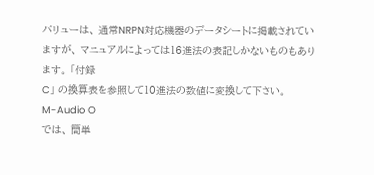バリューは、 通常NRPN対応機器のデータシートに掲載されていますが、 マニュアルによっては16進法の表記しかないものもあります。 「付録
C」 の換算表を参照して10進法の数値に変換して下さい。
M-Audio O
では、 簡単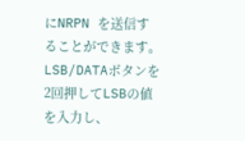にNRPN を送信することができます。 LSB/DATAボタンを2回押してLSBの値を入力し、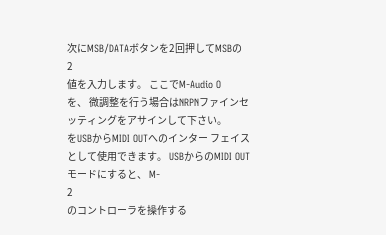次にMSB/DATAボタンを2回押してMSBの
2
値を入力します。 ここでM-Audio O
を、 微調整を行う場合はNRPNファインセッティングをアサインして下さい。
をUSBからMIDI OUTへのインター フェイスとして使用できます。 USBからのMIDI OUTモードにすると、 M-
2
のコントローラを操作する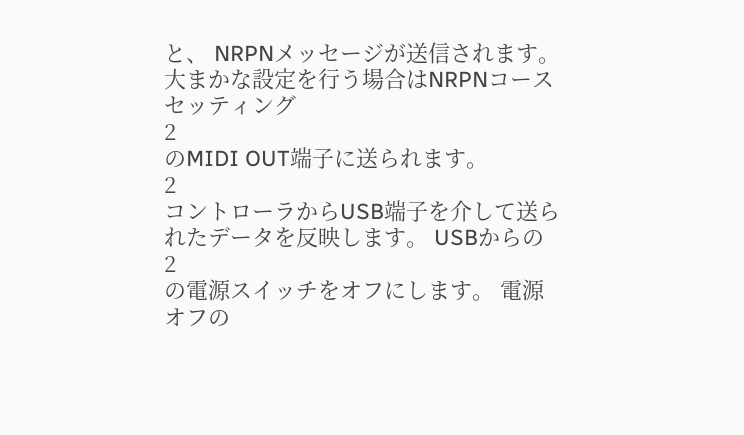と、 NRPNメッセージが送信されます。 大まかな設定を行う場合はNRPNコースセッティング
2
のMIDI OUT端子に送られます。
2
コントローラからUSB端子を介して送られたデータを反映します。 USBからの
2
の電源スイッチをオフにします。 電源オフの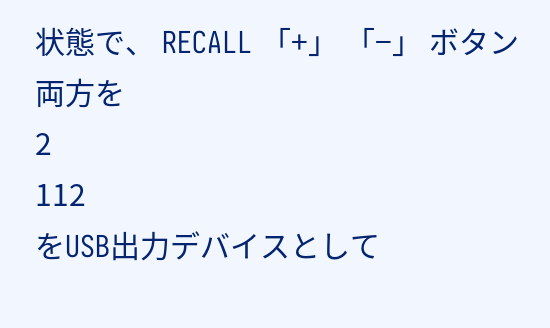状態で、 RECALL 「+」 「−」 ボタン両方を
2
112
をUSB出力デバイスとして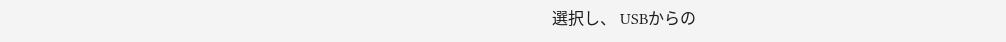選択し、 USBからの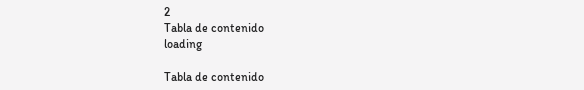2
Tabla de contenido
loading

Tabla de contenido